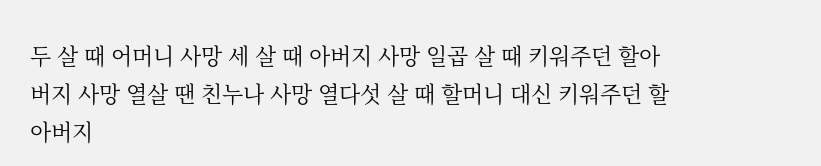두 살 때 어머니 사망 세 살 때 아버지 사망 일곱 살 때 키워주던 할아버지 사망 열살 땐 친누나 사망 열다섯 살 때 할머니 대신 키워주던 할아버지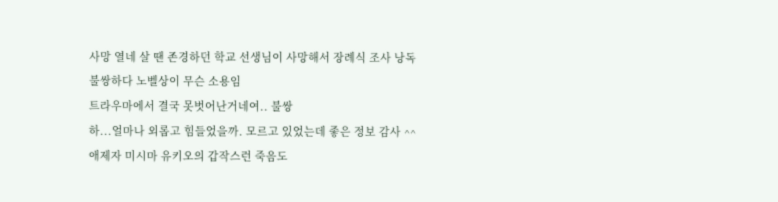사망 열네 살 땐 존경하던 학교 선생님이 사망해서 장례식 조사 낭독
불쌍하다 노벨상이 무슨 소용임
트라우마에서 결국 못벗어난거네여.. 불쌍
하...얼마나 외롭고 힘들었을까. 모르고 있었는데 좋은 정보 감사 ^^
애제자 미시마 유키오의 갑작스런 죽음도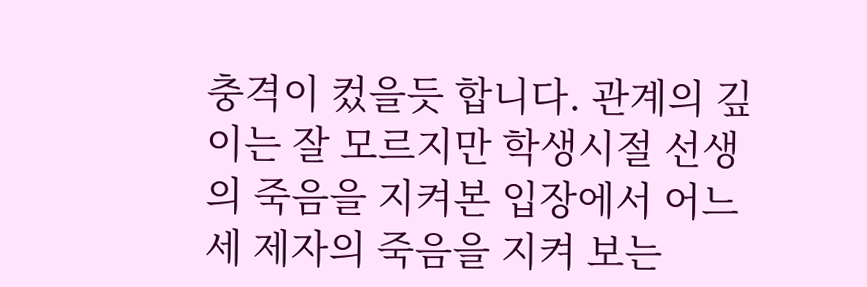충격이 컸을듯 합니다. 관계의 깊이는 잘 모르지만 학생시절 선생의 죽음을 지켜본 입장에서 어느세 제자의 죽음을 지켜 보는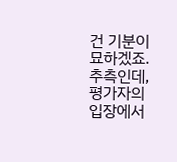건 기분이 묘하겠죠. 추측인데, 평가자의 입장에서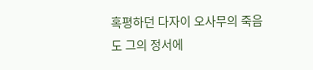혹평하던 다자이 오사무의 죽음도 그의 정서에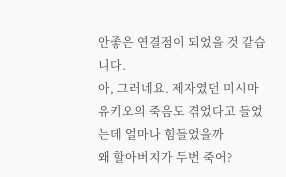안좋은 연결점이 되었을 것 같습니다.
아, 그러네요. 제자였던 미시마 유키오의 죽음도 겪었다고 들었는데 얼마나 힘들었을까
왜 할아버지가 두번 죽어?